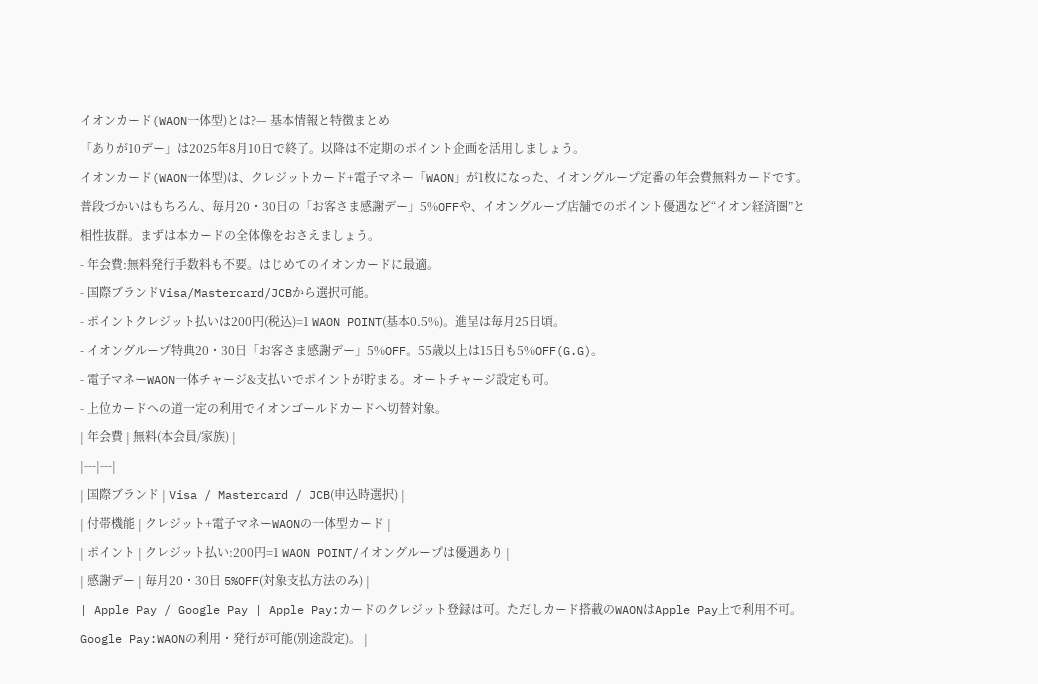イオンカード(WAON一体型)とは?— 基本情報と特徴まとめ
「ありが10デー」は2025年8月10日で終了。以降は不定期のポイント企画を活用しましょう。
イオンカード(WAON一体型)は、クレジットカード+電子マネー「WAON」が1枚になった、イオングループ定番の年会費無料カードです。
普段づかいはもちろん、毎月20・30日の「お客さま感謝デー」5%OFFや、イオングループ店舗でのポイント優遇など“イオン経済圏”と相性抜群。まずは本カードの全体像をおさえましょう。
- 年会費:無料発行手数料も不要。はじめてのイオンカードに最適。
- 国際ブランドVisa/Mastercard/JCBから選択可能。
- ポイントクレジット払いは200円(税込)=1 WAON POINT(基本0.5%)。進呈は毎月25日頃。
- イオングループ特典20・30日「お客さま感謝デー」5%OFF。55歳以上は15日も5%OFF(G.G)。
- 電子マネーWAON一体チャージ&支払いでポイントが貯まる。オートチャージ設定も可。
- 上位カードへの道一定の利用でイオンゴールドカードへ切替対象。
| 年会費 | 無料(本会員/家族) |
|---|---|
| 国際ブランド | Visa / Mastercard / JCB(申込時選択) |
| 付帯機能 | クレジット+電子マネーWAONの一体型カード |
| ポイント | クレジット払い:200円=1 WAON POINT/イオングループは優遇あり |
| 感謝デー | 毎月20・30日 5%OFF(対象支払方法のみ) |
| Apple Pay / Google Pay | Apple Pay:カードのクレジット登録は可。ただしカード搭載のWAONはApple Pay上で利用不可。 Google Pay:WAONの利用・発行が可能(別途設定)。 |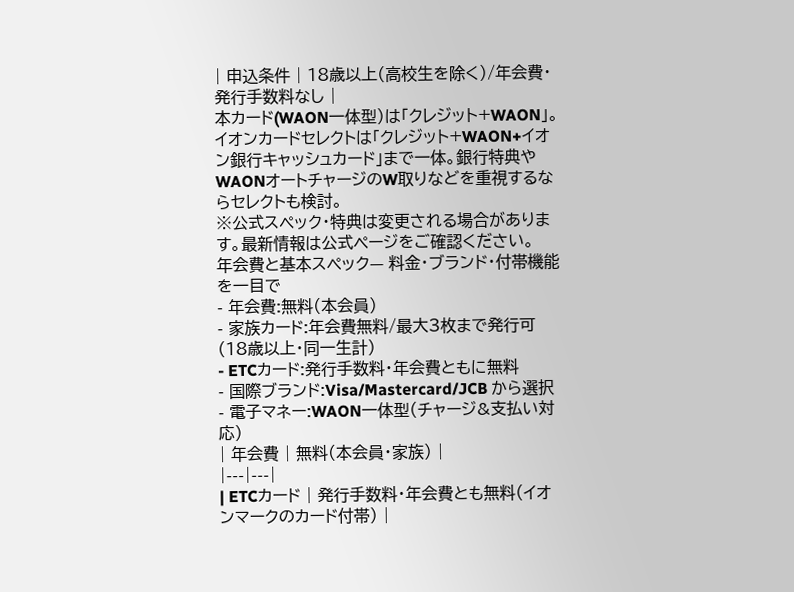| 申込条件 | 18歳以上(高校生を除く)/年会費・発行手数料なし |
本カード(WAON一体型)は「クレジット+WAON」。イオンカードセレクトは「クレジット+WAON+イオン銀行キャッシュカード」まで一体。銀行特典やWAONオートチャージのW取りなどを重視するならセレクトも検討。
※公式スペック・特典は変更される場合があります。最新情報は公式ページをご確認ください。
年会費と基本スペック— 料金・ブランド・付帯機能を一目で
- 年会費:無料(本会員)
- 家族カード:年会費無料/最大3枚まで発行可(18歳以上・同一生計)
- ETCカード:発行手数料・年会費ともに無料
- 国際ブランド:Visa/Mastercard/JCB から選択
- 電子マネー:WAON一体型(チャージ&支払い対応)
| 年会費 | 無料(本会員・家族) |
|---|---|
| ETCカード | 発行手数料・年会費とも無料(イオンマークのカード付帯) |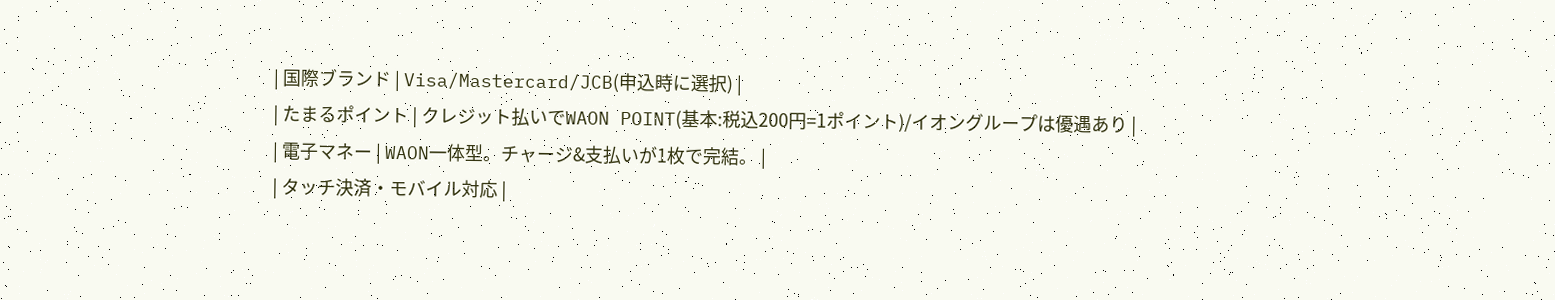| 国際ブランド | Visa/Mastercard/JCB(申込時に選択) |
| たまるポイント | クレジット払いでWAON POINT(基本:税込200円=1ポイント)/イオングループは優遇あり |
| 電子マネー | WAON一体型。チャージ&支払いが1枚で完結。 |
| タッチ決済・モバイル対応 |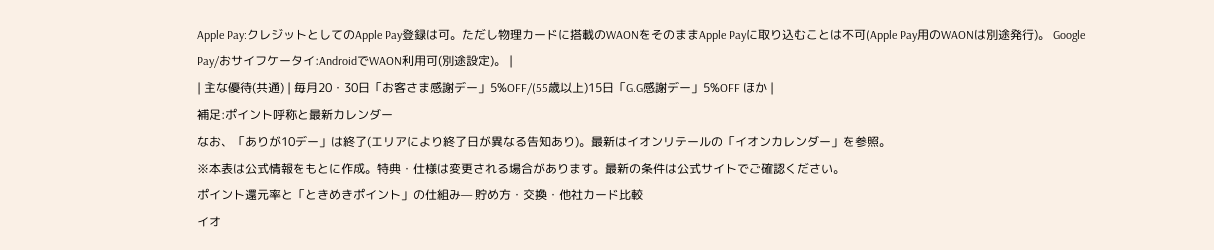Apple Pay:クレジットとしてのApple Pay登録は可。ただし物理カードに搭載のWAONをそのままApple Payに取り込むことは不可(Apple Pay用のWAONは別途発行)。 Google Pay/おサイフケータイ:AndroidでWAON利用可(別途設定)。 |
| 主な優待(共通) | 毎月20・30日「お客さま感謝デー」5%OFF/(55歳以上)15日「G.G感謝デー」5%OFF ほか |
補足:ポイント呼称と最新カレンダー
なお、「ありが10デー」は終了(エリアにより終了日が異なる告知あり)。最新はイオンリテールの「イオンカレンダー」を参照。
※本表は公式情報をもとに作成。特典・仕様は変更される場合があります。最新の条件は公式サイトでご確認ください。
ポイント還元率と「ときめきポイント」の仕組み— 貯め方・交換・他社カード比較
イオ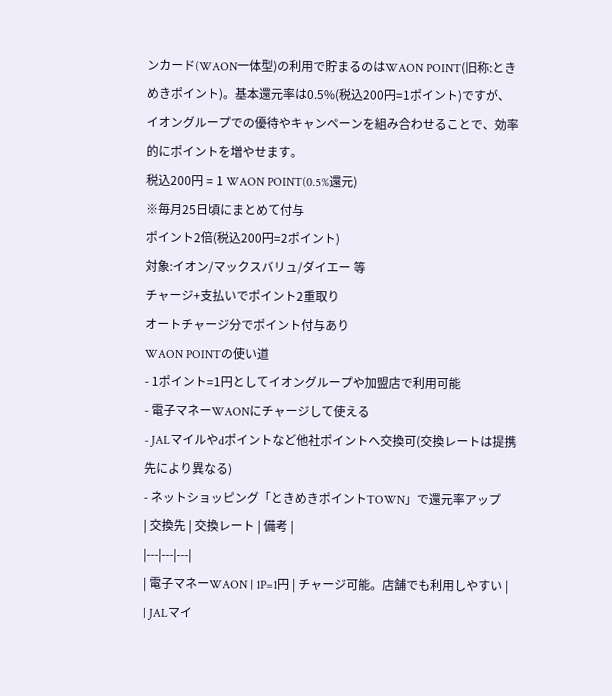ンカード(WAON一体型)の利用で貯まるのはWAON POINT(旧称:ときめきポイント)。基本還元率は0.5%(税込200円=1ポイント)ですが、イオングループでの優待やキャンペーンを組み合わせることで、効率的にポイントを増やせます。
税込200円 = 1 WAON POINT(0.5%還元)
※毎月25日頃にまとめて付与
ポイント2倍(税込200円=2ポイント)
対象:イオン/マックスバリュ/ダイエー 等
チャージ+支払いでポイント2重取り
オートチャージ分でポイント付与あり
WAON POINTの使い道
- 1ポイント=1円としてイオングループや加盟店で利用可能
- 電子マネーWAONにチャージして使える
- JALマイルやdポイントなど他社ポイントへ交換可(交換レートは提携先により異なる)
- ネットショッピング「ときめきポイントTOWN」で還元率アップ
| 交換先 | 交換レート | 備考 |
|---|---|---|
| 電子マネーWAON | 1P=1円 | チャージ可能。店舗でも利用しやすい |
| JALマイ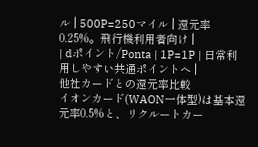ル | 500P=250マイル | 還元率0.25%。飛行機利用者向け |
| dポイント/Ponta | 1P=1P | 日常利用しやすい共通ポイントへ |
他社カードとの還元率比較
イオンカード(WAON一体型)は基本還元率0.5%と、リクルートカー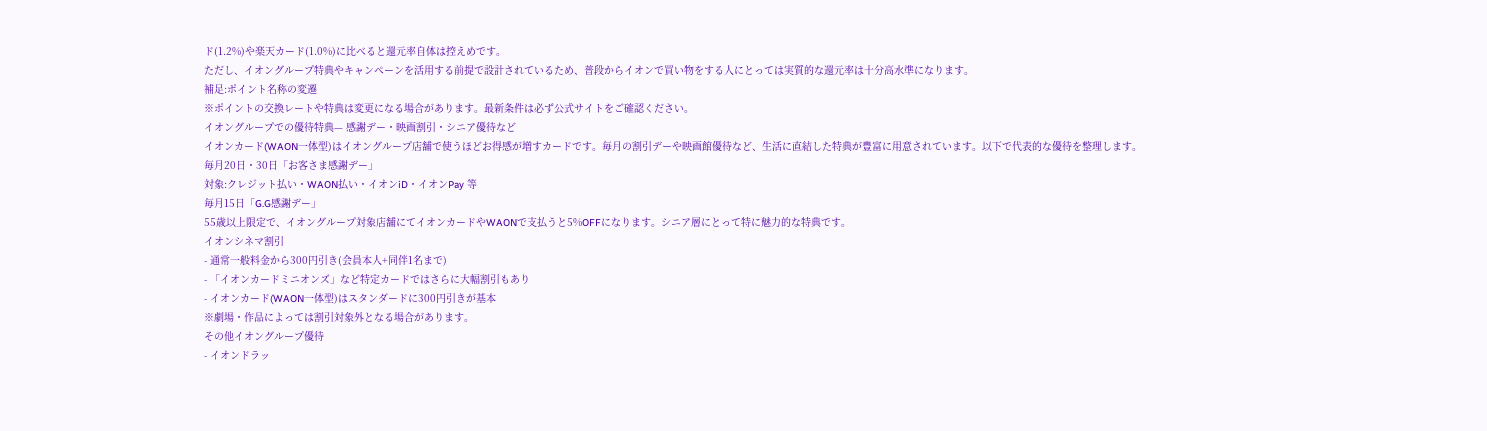ド(1.2%)や楽天カード(1.0%)に比べると還元率自体は控えめです。
ただし、イオングループ特典やキャンペーンを活用する前提で設計されているため、普段からイオンで買い物をする人にとっては実質的な還元率は十分高水準になります。
補足:ポイント名称の変遷
※ポイントの交換レートや特典は変更になる場合があります。最新条件は必ず公式サイトをご確認ください。
イオングループでの優待特典— 感謝デー・映画割引・シニア優待など
イオンカード(WAON一体型)はイオングループ店舗で使うほどお得感が増すカードです。毎月の割引デーや映画館優待など、生活に直結した特典が豊富に用意されています。以下で代表的な優待を整理します。
毎月20日・30日「お客さま感謝デー」
対象:クレジット払い・WAON払い・イオンiD・イオンPay 等
毎月15日「G.G感謝デー」
55歳以上限定で、イオングループ対象店舗にてイオンカードやWAONで支払うと5%OFFになります。シニア層にとって特に魅力的な特典です。
イオンシネマ割引
- 通常一般料金から300円引き(会員本人+同伴1名まで)
- 「イオンカードミニオンズ」など特定カードではさらに大幅割引もあり
- イオンカード(WAON一体型)はスタンダードに300円引きが基本
※劇場・作品によっては割引対象外となる場合があります。
その他イオングループ優待
- イオンドラッ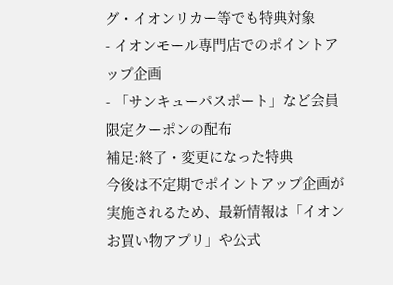グ・イオンリカー等でも特典対象
- イオンモール専門店でのポイントアップ企画
- 「サンキューパスポート」など会員限定クーポンの配布
補足:終了・変更になった特典
今後は不定期でポイントアップ企画が実施されるため、最新情報は「イオンお買い物アプリ」や公式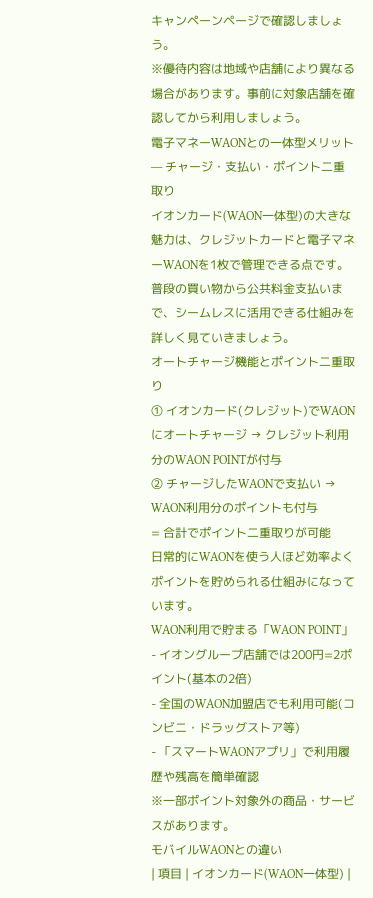キャンペーンページで確認しましょう。
※優待内容は地域や店舗により異なる場合があります。事前に対象店舗を確認してから利用しましょう。
電子マネーWAONとの一体型メリット— チャージ・支払い・ポイント二重取り
イオンカード(WAON一体型)の大きな魅力は、クレジットカードと電子マネーWAONを1枚で管理できる点です。普段の買い物から公共料金支払いまで、シームレスに活用できる仕組みを詳しく見ていきましょう。
オートチャージ機能とポイント二重取り
① イオンカード(クレジット)でWAONにオートチャージ → クレジット利用分のWAON POINTが付与
② チャージしたWAONで支払い → WAON利用分のポイントも付与
= 合計でポイント二重取りが可能
日常的にWAONを使う人ほど効率よくポイントを貯められる仕組みになっています。
WAON利用で貯まる「WAON POINT」
- イオングループ店舗では200円=2ポイント(基本の2倍)
- 全国のWAON加盟店でも利用可能(コンビニ・ドラッグストア等)
- 「スマートWAONアプリ」で利用履歴や残高を簡単確認
※一部ポイント対象外の商品・サービスがあります。
モバイルWAONとの違い
| 項目 | イオンカード(WAON一体型) |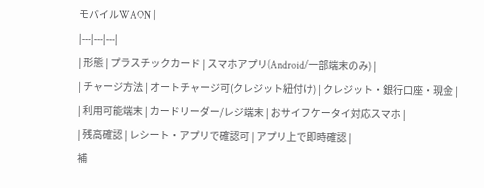モバイルWAON |
|---|---|---|
| 形態 | プラスチックカード | スマホアプリ(Android/一部端末のみ) |
| チャージ方法 | オートチャージ可(クレジット紐付け) | クレジット・銀行口座・現金 |
| 利用可能端末 | カードリーダー/レジ端末 | おサイフケータイ対応スマホ |
| 残高確認 | レシート・アプリで確認可 | アプリ上で即時確認 |
補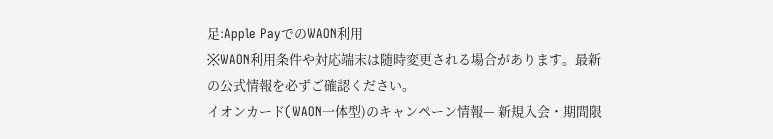足:Apple PayでのWAON利用
※WAON利用条件や対応端末は随時変更される場合があります。最新の公式情報を必ずご確認ください。
イオンカード(WAON一体型)のキャンペーン情報— 新規入会・期間限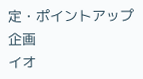定・ポイントアップ企画
イオ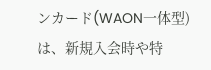ンカード(WAON一体型)は、新規入会時や特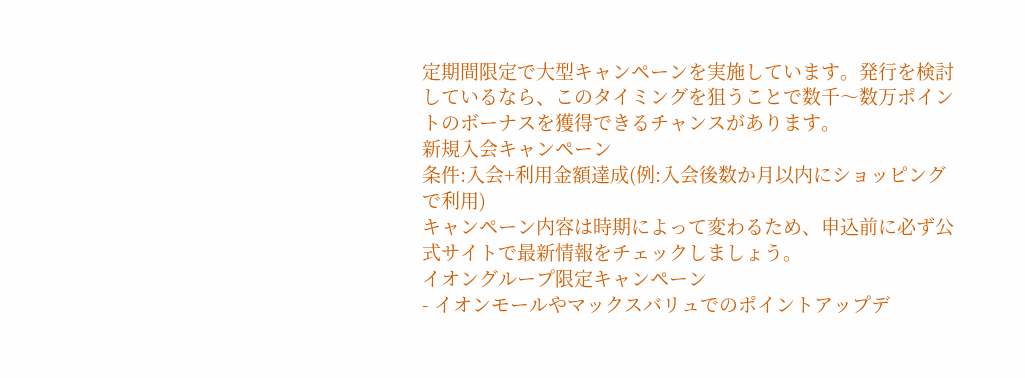定期間限定で大型キャンペーンを実施しています。発行を検討しているなら、このタイミングを狙うことで数千〜数万ポイントのボーナスを獲得できるチャンスがあります。
新規入会キャンペーン
条件:入会+利用金額達成(例:入会後数か月以内にショッピングで利用)
キャンペーン内容は時期によって変わるため、申込前に必ず公式サイトで最新情報をチェックしましょう。
イオングループ限定キャンペーン
- イオンモールやマックスバリュでのポイントアップデ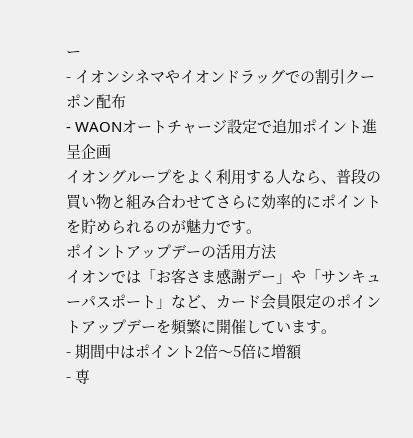ー
- イオンシネマやイオンドラッグでの割引クーポン配布
- WAONオートチャージ設定で追加ポイント進呈企画
イオングループをよく利用する人なら、普段の買い物と組み合わせてさらに効率的にポイントを貯められるのが魅力です。
ポイントアップデーの活用方法
イオンでは「お客さま感謝デー」や「サンキューパスポート」など、カード会員限定のポイントアップデーを頻繁に開催しています。
- 期間中はポイント2倍〜5倍に増額
- 専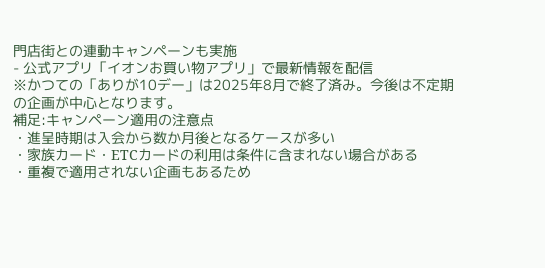門店街との連動キャンペーンも実施
- 公式アプリ「イオンお買い物アプリ」で最新情報を配信
※かつての「ありが10デー」は2025年8月で終了済み。今後は不定期の企画が中心となります。
補足:キャンペーン適用の注意点
・進呈時期は入会から数か月後となるケースが多い
・家族カード・ETCカードの利用は条件に含まれない場合がある
・重複で適用されない企画もあるため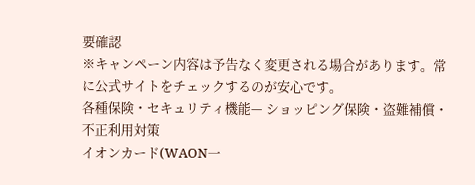要確認
※キャンペーン内容は予告なく変更される場合があります。常に公式サイトをチェックするのが安心です。
各種保険・セキュリティ機能— ショッピング保険・盗難補償・不正利用対策
イオンカード(WAON一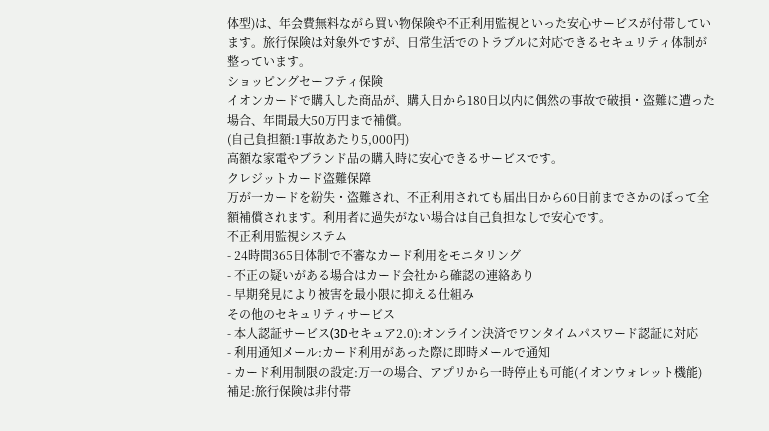体型)は、年会費無料ながら買い物保険や不正利用監視といった安心サービスが付帯しています。旅行保険は対象外ですが、日常生活でのトラブルに対応できるセキュリティ体制が整っています。
ショッピングセーフティ保険
イオンカードで購入した商品が、購入日から180日以内に偶然の事故で破損・盗難に遭った場合、年間最大50万円まで補償。
(自己負担額:1事故あたり5,000円)
高額な家電やブランド品の購入時に安心できるサービスです。
クレジットカード盗難保障
万が一カードを紛失・盗難され、不正利用されても届出日から60日前までさかのぼって全額補償されます。利用者に過失がない場合は自己負担なしで安心です。
不正利用監視システム
- 24時間365日体制で不審なカード利用をモニタリング
- 不正の疑いがある場合はカード会社から確認の連絡あり
- 早期発見により被害を最小限に抑える仕組み
その他のセキュリティサービス
- 本人認証サービス(3Dセキュア2.0):オンライン決済でワンタイムパスワード認証に対応
- 利用通知メール:カード利用があった際に即時メールで通知
- カード利用制限の設定:万一の場合、アプリから一時停止も可能(イオンウォレット機能)
補足:旅行保険は非付帯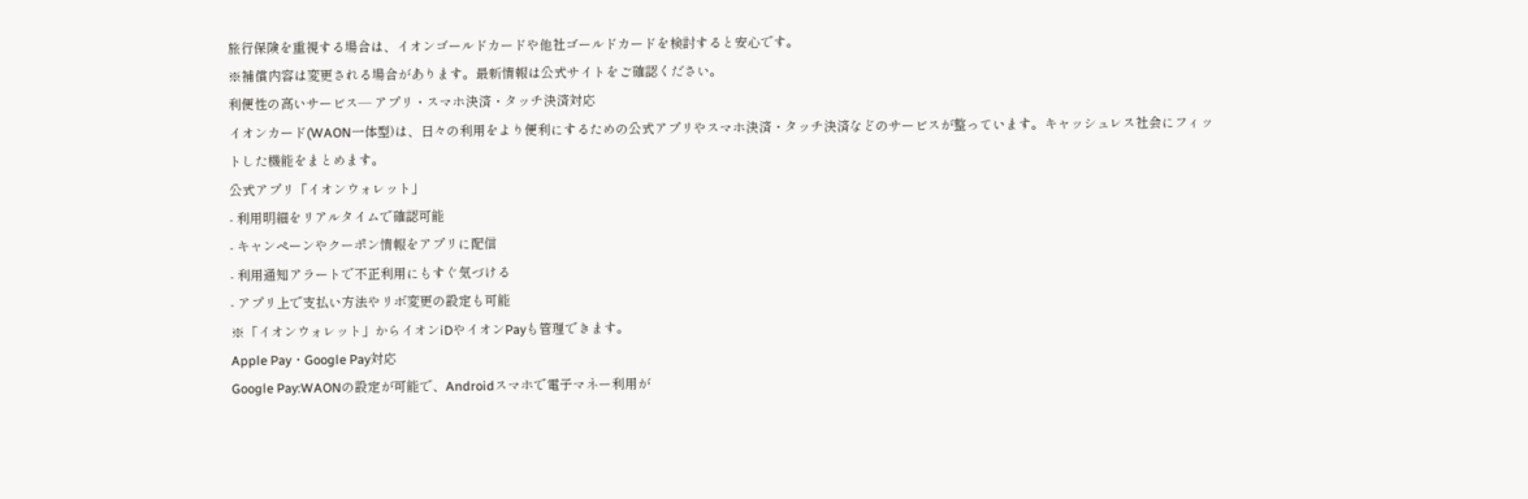旅行保険を重視する場合は、イオンゴールドカードや他社ゴールドカードを検討すると安心です。
※補償内容は変更される場合があります。最新情報は公式サイトをご確認ください。
利便性の高いサービス— アプリ・スマホ決済・タッチ決済対応
イオンカード(WAON一体型)は、日々の利用をより便利にするための公式アプリやスマホ決済・タッチ決済などのサービスが整っています。キャッシュレス社会にフィットした機能をまとめます。
公式アプリ「イオンウォレット」
- 利用明細をリアルタイムで確認可能
- キャンペーンやクーポン情報をアプリに配信
- 利用通知アラートで不正利用にもすぐ気づける
- アプリ上で支払い方法やリボ変更の設定も可能
※「イオンウォレット」からイオンiDやイオンPayも管理できます。
Apple Pay・Google Pay対応
Google Pay:WAONの設定が可能で、Androidスマホで電子マネー利用が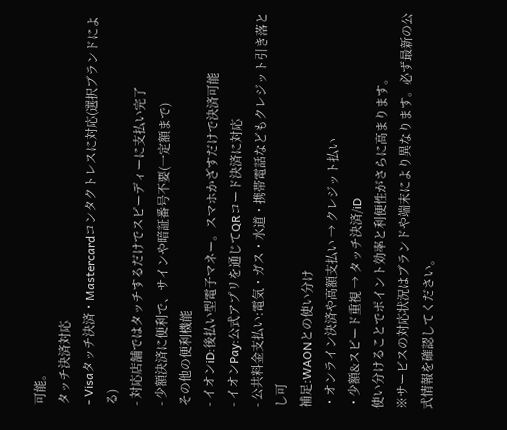可能。
タッチ決済対応
- Visaタッチ決済・Mastercardコンタクトレスに対応(選択ブランドによる)
- 対応店舗ではタッチするだけでスピーディーに支払い完了
- 少額決済に便利で、サインや暗証番号不要(一定額まで)
その他の便利機能
- イオンiD:後払い型電子マネー。スマホかざすだけで決済可能
- イオンPay:公式アプリを通じてQRコード決済に対応
- 公共料金支払い:電気・ガス・水道・携帯電話などもクレジット引き落とし可
補足:WAONとの使い分け
・オンライン決済や高額支払い → クレジット払い
・少額&スピード重視 → タッチ決済/iD
使い分けることでポイント効率と利便性がさらに高まります。
※サービスの対応状況はブランドや端末により異なります。必ず最新の公式情報を確認してください。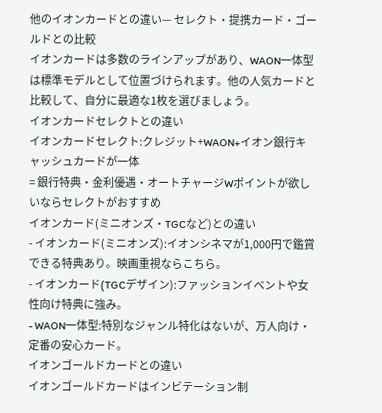他のイオンカードとの違い— セレクト・提携カード・ゴールドとの比較
イオンカードは多数のラインアップがあり、WAON一体型は標準モデルとして位置づけられます。他の人気カードと比較して、自分に最適な1枚を選びましょう。
イオンカードセレクトとの違い
イオンカードセレクト:クレジット+WAON+イオン銀行キャッシュカードが一体
= 銀行特典・金利優遇・オートチャージWポイントが欲しいならセレクトがおすすめ
イオンカード(ミニオンズ・TGCなど)との違い
- イオンカード(ミニオンズ):イオンシネマが1,000円で鑑賞できる特典あり。映画重視ならこちら。
- イオンカード(TGCデザイン):ファッションイベントや女性向け特典に強み。
- WAON一体型:特別なジャンル特化はないが、万人向け・定番の安心カード。
イオンゴールドカードとの違い
イオンゴールドカードはインビテーション制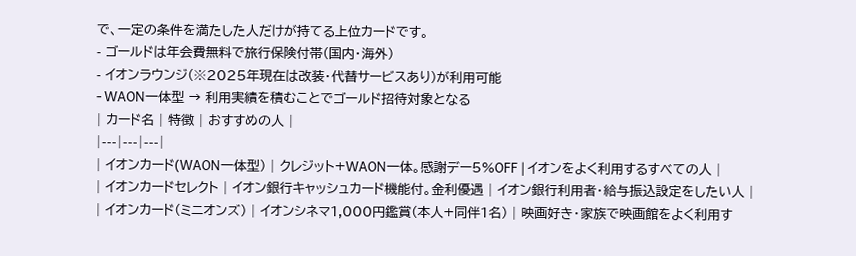で、一定の条件を満たした人だけが持てる上位カードです。
- ゴールドは年会費無料で旅行保険付帯(国内・海外)
- イオンラウンジ(※2025年現在は改装・代替サービスあり)が利用可能
- WAON一体型 → 利用実績を積むことでゴールド招待対象となる
| カード名 | 特徴 | おすすめの人 |
|---|---|---|
| イオンカード(WAON一体型) | クレジット+WAON一体。感謝デー5%OFF | イオンをよく利用するすべての人 |
| イオンカードセレクト | イオン銀行キャッシュカード機能付。金利優遇 | イオン銀行利用者・給与振込設定をしたい人 |
| イオンカード(ミニオンズ) | イオンシネマ1,000円鑑賞(本人+同伴1名) | 映画好き・家族で映画館をよく利用す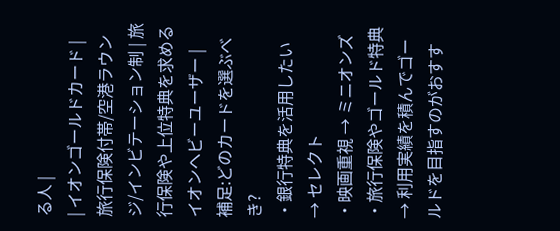る人 |
| イオンゴールドカード | 旅行保険付帯/空港ラウンジ/インビテーション制 | 旅行保険や上位特典を求めるイオンヘビーユーザー |
補足:どのカードを選ぶべき?
・銀行特典を活用したい → セレクト
・映画重視 → ミニオンズ
・旅行保険やゴールド特典 → 利用実績を積んでゴールドを目指すのがおすす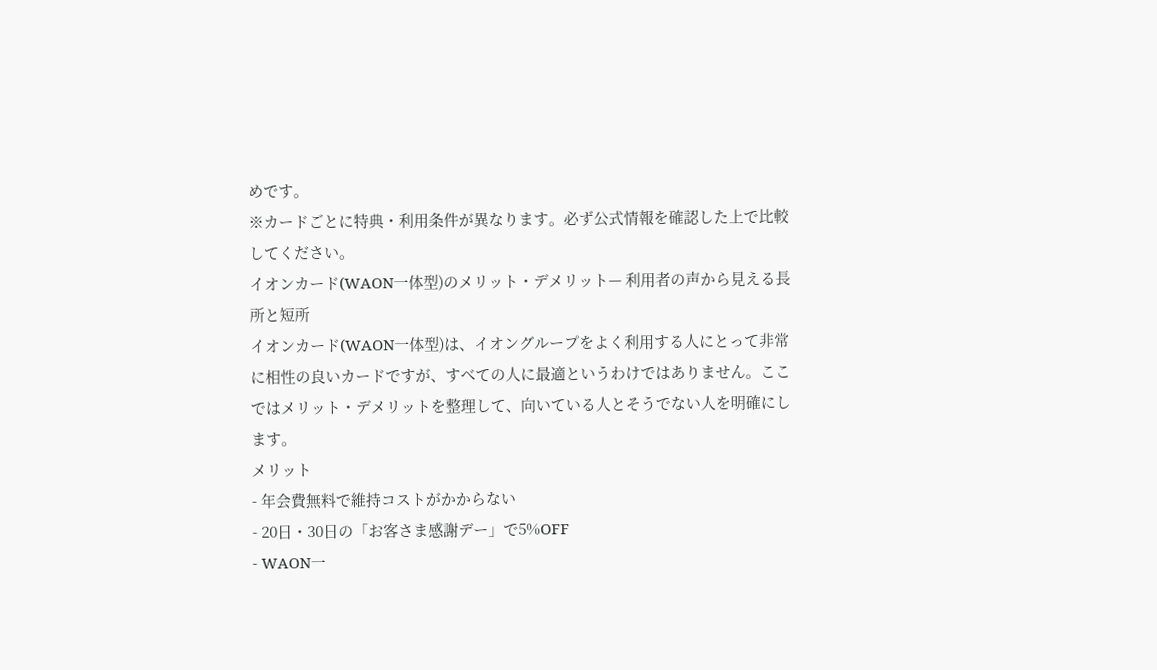めです。
※カードごとに特典・利用条件が異なります。必ず公式情報を確認した上で比較してください。
イオンカード(WAON一体型)のメリット・デメリット— 利用者の声から見える長所と短所
イオンカード(WAON一体型)は、イオングループをよく利用する人にとって非常に相性の良いカードですが、すべての人に最適というわけではありません。ここではメリット・デメリットを整理して、向いている人とそうでない人を明確にします。
メリット
- 年会費無料で維持コストがかからない
- 20日・30日の「お客さま感謝デー」で5%OFF
- WAON一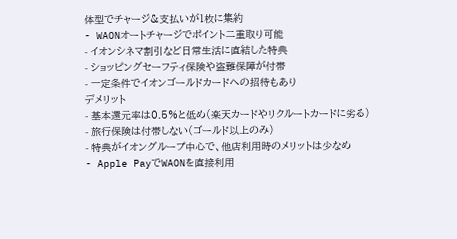体型でチャージ&支払いが1枚に集約
- WAONオートチャージでポイント二重取り可能
- イオンシネマ割引など日常生活に直結した特典
- ショッピングセーフティ保険や盗難保障が付帯
- 一定条件でイオンゴールドカードへの招待もあり
デメリット
- 基本還元率は0.5%と低め(楽天カードやリクルートカードに劣る)
- 旅行保険は付帯しない(ゴールド以上のみ)
- 特典がイオングループ中心で、他店利用時のメリットは少なめ
- Apple PayでWAONを直接利用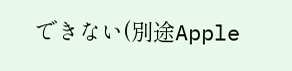できない(別途Apple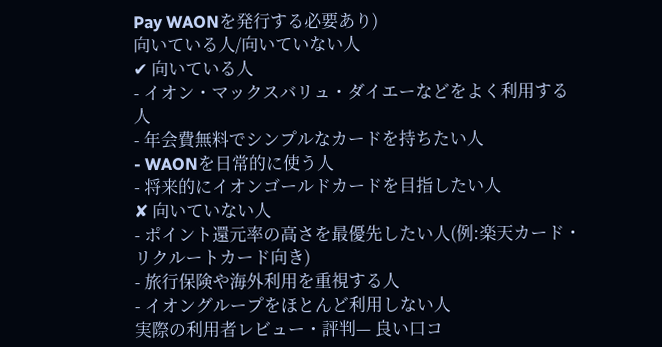Pay WAONを発行する必要あり)
向いている人/向いていない人
✔ 向いている人
- イオン・マックスバリュ・ダイエーなどをよく利用する人
- 年会費無料でシンプルなカードを持ちたい人
- WAONを日常的に使う人
- 将来的にイオンゴールドカードを目指したい人
✘ 向いていない人
- ポイント還元率の高さを最優先したい人(例:楽天カード・リクルートカード向き)
- 旅行保険や海外利用を重視する人
- イオングループをほとんど利用しない人
実際の利用者レビュー・評判— 良い口コ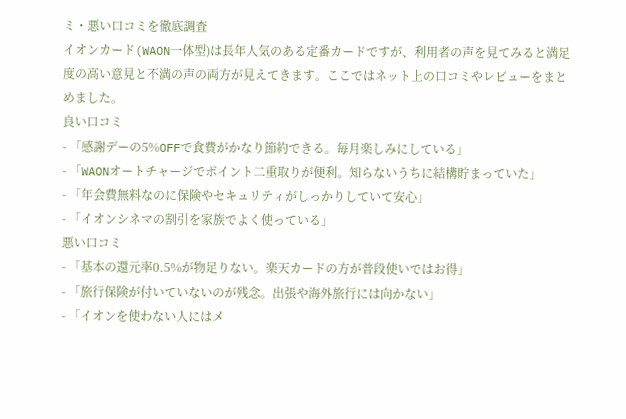ミ・悪い口コミを徹底調査
イオンカード(WAON一体型)は長年人気のある定番カードですが、利用者の声を見てみると満足度の高い意見と不満の声の両方が見えてきます。ここではネット上の口コミやレビューをまとめました。
良い口コミ
- 「感謝デーの5%OFFで食費がかなり節約できる。毎月楽しみにしている」
- 「WAONオートチャージでポイント二重取りが便利。知らないうちに結構貯まっていた」
- 「年会費無料なのに保険やセキュリティがしっかりしていて安心」
- 「イオンシネマの割引を家族でよく使っている」
悪い口コミ
- 「基本の還元率0.5%が物足りない。楽天カードの方が普段使いではお得」
- 「旅行保険が付いていないのが残念。出張や海外旅行には向かない」
- 「イオンを使わない人にはメ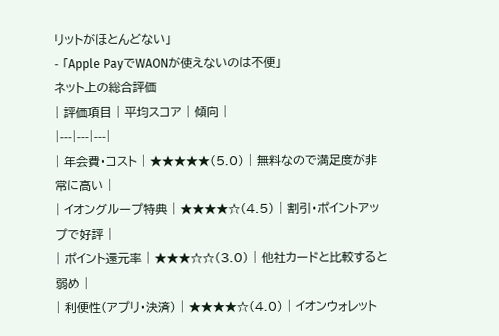リットがほとんどない」
- 「Apple PayでWAONが使えないのは不便」
ネット上の総合評価
| 評価項目 | 平均スコア | 傾向 |
|---|---|---|
| 年会費・コスト | ★★★★★(5.0) | 無料なので満足度が非常に高い |
| イオングループ特典 | ★★★★☆(4.5) | 割引・ポイントアップで好評 |
| ポイント還元率 | ★★★☆☆(3.0) | 他社カードと比較すると弱め |
| 利便性(アプリ・決済) | ★★★★☆(4.0) | イオンウォレット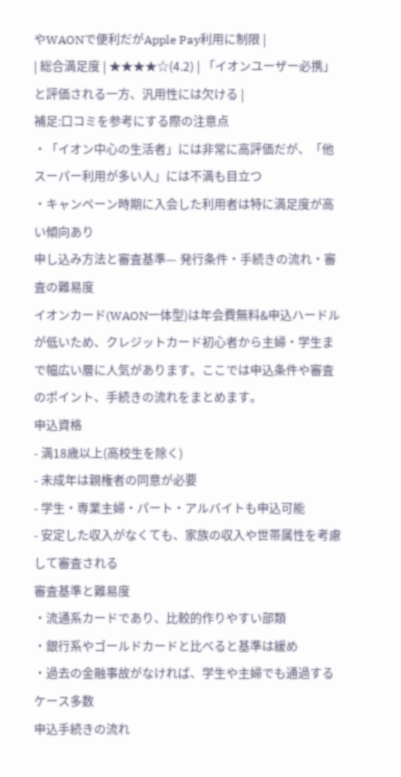やWAONで便利だがApple Pay利用に制限 |
| 総合満足度 | ★★★★☆(4.2) | 「イオンユーザー必携」と評価される一方、汎用性には欠ける |
補足:口コミを参考にする際の注意点
・「イオン中心の生活者」には非常に高評価だが、「他スーパー利用が多い人」には不満も目立つ
・キャンペーン時期に入会した利用者は特に満足度が高い傾向あり
申し込み方法と審査基準— 発行条件・手続きの流れ・審査の難易度
イオンカード(WAON一体型)は年会費無料&申込ハードルが低いため、クレジットカード初心者から主婦・学生まで幅広い層に人気があります。ここでは申込条件や審査のポイント、手続きの流れをまとめます。
申込資格
- 満18歳以上(高校生を除く)
- 未成年は親権者の同意が必要
- 学生・専業主婦・パート・アルバイトも申込可能
- 安定した収入がなくても、家族の収入や世帯属性を考慮して審査される
審査基準と難易度
・流通系カードであり、比較的作りやすい部類
・銀行系やゴールドカードと比べると基準は緩め
・過去の金融事故がなければ、学生や主婦でも通過するケース多数
申込手続きの流れ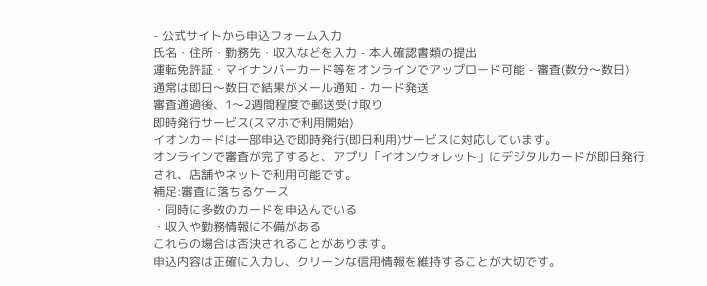- 公式サイトから申込フォーム入力
氏名・住所・勤務先・収入などを入力 - 本人確認書類の提出
運転免許証・マイナンバーカード等をオンラインでアップロード可能 - 審査(数分〜数日)
通常は即日〜数日で結果がメール通知 - カード発送
審査通過後、1〜2週間程度で郵送受け取り
即時発行サービス(スマホで利用開始)
イオンカードは一部申込で即時発行(即日利用)サービスに対応しています。
オンラインで審査が完了すると、アプリ「イオンウォレット」にデジタルカードが即日発行され、店舗やネットで利用可能です。
補足:審査に落ちるケース
・同時に多数のカードを申込んでいる
・収入や勤務情報に不備がある
これらの場合は否決されることがあります。
申込内容は正確に入力し、クリーンな信用情報を維持することが大切です。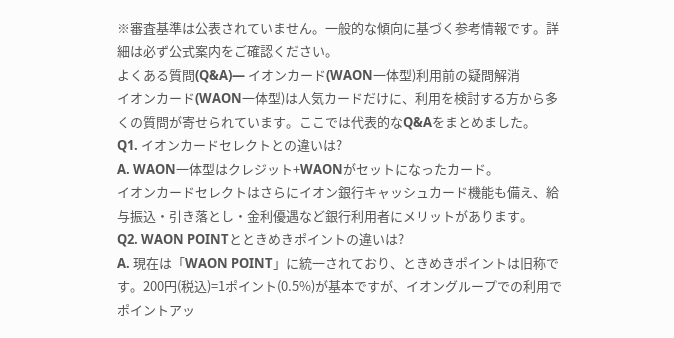※審査基準は公表されていません。一般的な傾向に基づく参考情報です。詳細は必ず公式案内をご確認ください。
よくある質問(Q&A)— イオンカード(WAON一体型)利用前の疑問解消
イオンカード(WAON一体型)は人気カードだけに、利用を検討する方から多くの質問が寄せられています。ここでは代表的なQ&Aをまとめました。
Q1. イオンカードセレクトとの違いは?
A. WAON一体型はクレジット+WAONがセットになったカード。
イオンカードセレクトはさらにイオン銀行キャッシュカード機能も備え、給与振込・引き落とし・金利優遇など銀行利用者にメリットがあります。
Q2. WAON POINTとときめきポイントの違いは?
A. 現在は「WAON POINT」に統一されており、ときめきポイントは旧称です。200円(税込)=1ポイント(0.5%)が基本ですが、イオングループでの利用でポイントアッ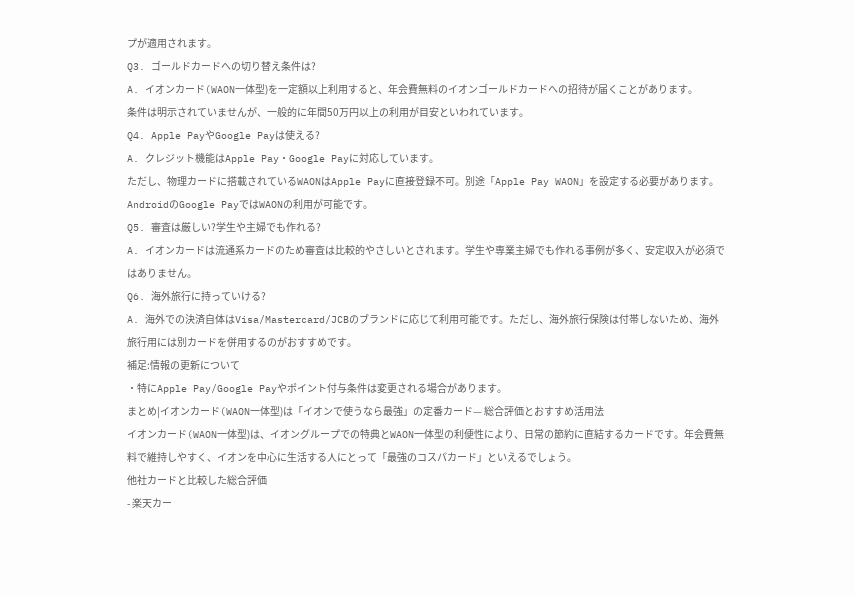プが適用されます。
Q3. ゴールドカードへの切り替え条件は?
A. イオンカード(WAON一体型)を一定額以上利用すると、年会費無料のイオンゴールドカードへの招待が届くことがあります。
条件は明示されていませんが、一般的に年間50万円以上の利用が目安といわれています。
Q4. Apple PayやGoogle Payは使える?
A. クレジット機能はApple Pay・Google Payに対応しています。
ただし、物理カードに搭載されているWAONはApple Payに直接登録不可。別途「Apple Pay WAON」を設定する必要があります。
AndroidのGoogle PayではWAONの利用が可能です。
Q5. 審査は厳しい?学生や主婦でも作れる?
A. イオンカードは流通系カードのため審査は比較的やさしいとされます。学生や専業主婦でも作れる事例が多く、安定収入が必須ではありません。
Q6. 海外旅行に持っていける?
A. 海外での決済自体はVisa/Mastercard/JCBのブランドに応じて利用可能です。ただし、海外旅行保険は付帯しないため、海外旅行用には別カードを併用するのがおすすめです。
補足:情報の更新について
・特にApple Pay/Google Payやポイント付与条件は変更される場合があります。
まとめ|イオンカード(WAON一体型)は「イオンで使うなら最強」の定番カード— 総合評価とおすすめ活用法
イオンカード(WAON一体型)は、イオングループでの特典とWAON一体型の利便性により、日常の節約に直結するカードです。年会費無料で維持しやすく、イオンを中心に生活する人にとって「最強のコスパカード」といえるでしょう。
他社カードと比較した総合評価
- 楽天カー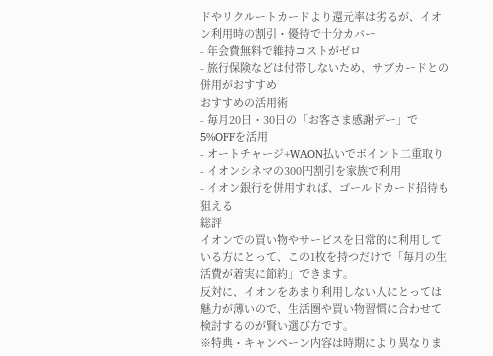ドやリクルートカードより還元率は劣るが、イオン利用時の割引・優待で十分カバー
- 年会費無料で維持コストがゼロ
- 旅行保険などは付帯しないため、サブカードとの併用がおすすめ
おすすめの活用術
- 毎月20日・30日の「お客さま感謝デー」で5%OFFを活用
- オートチャージ+WAON払いでポイント二重取り
- イオンシネマの300円割引を家族で利用
- イオン銀行を併用すれば、ゴールドカード招待も狙える
総評
イオンでの買い物やサービスを日常的に利用している方にとって、この1枚を持つだけで「毎月の生活費が着実に節約」できます。
反対に、イオンをあまり利用しない人にとっては魅力が薄いので、生活圏や買い物習慣に合わせて検討するのが賢い選び方です。
※特典・キャンペーン内容は時期により異なりま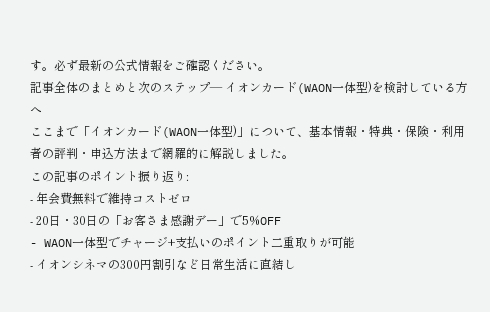す。必ず最新の公式情報をご確認ください。
記事全体のまとめと次のステップ— イオンカード(WAON一体型)を検討している方へ
ここまで「イオンカード(WAON一体型)」について、基本情報・特典・保険・利用者の評判・申込方法まで網羅的に解説しました。
この記事のポイント振り返り:
- 年会費無料で維持コストゼロ
- 20日・30日の「お客さま感謝デー」で5%OFF
- WAON一体型でチャージ+支払いのポイント二重取りが可能
- イオンシネマの300円割引など日常生活に直結し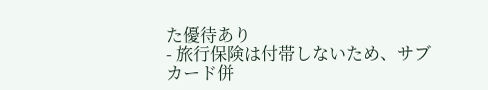た優待あり
- 旅行保険は付帯しないため、サブカード併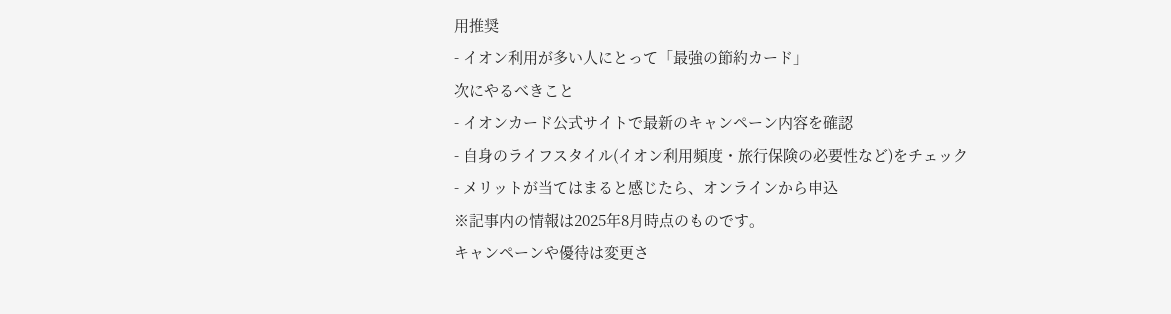用推奨
- イオン利用が多い人にとって「最強の節約カード」
次にやるべきこと
- イオンカード公式サイトで最新のキャンペーン内容を確認
- 自身のライフスタイル(イオン利用頻度・旅行保険の必要性など)をチェック
- メリットが当てはまると感じたら、オンラインから申込
※記事内の情報は2025年8月時点のものです。
キャンペーンや優待は変更さ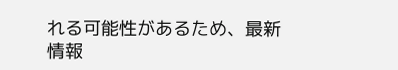れる可能性があるため、最新情報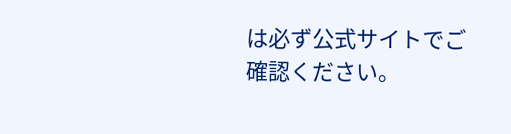は必ず公式サイトでご確認ください。